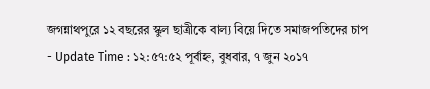জগন্নাথপুরে ১২ বছরের স্কুল ছাত্রীকে বাল্য বিয়ে দিতে সমাজপতিদের চাপ
- Update Time : ১২:৫৭:৫২ পূর্বাহ্ন, বুধবার, ৭ জুন ২০১৭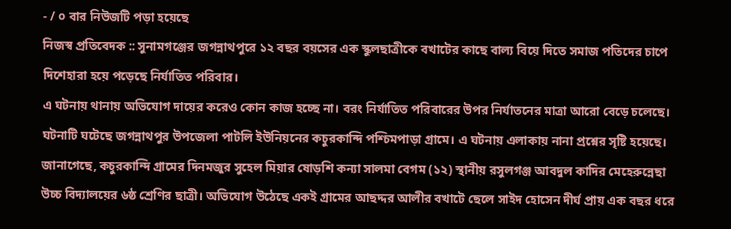- / ০ বার নিউজটি পড়া হয়েছে
নিজস্ব প্রতিবেদক :: সুনামগঞ্জের জগন্নাথপুরে ১২ বছর বয়সের এক স্কুলছাত্রীকে বখাটের কাছে বাল্য বিয়ে দিতে সমাজ পতিদের চাপে দিশেহারা হয়ে পড়েছে নির্যাতিত পরিবার।
এ ঘটনায় থানায় অভিযোগ দায়ের করেও কোন কাজ হচ্ছে না। বরং নির্যাতিত পরিবারের উপর নির্যাতনের মাত্রা আরো বেড়ে চলেছে। ঘটনাটি ঘটেছে জগন্নাথপুর উপজেলা পাটলি ইউনিয়নের কচুরকান্দি পশ্চিমপাড়া গ্রামে। এ ঘটনায় এলাকায় নানা প্রশ্নের সৃষ্টি হয়েছে।
জানাগেছে, কচুরকান্দি গ্রামের দিনমজুর সুহেল মিয়ার ষোড়শি কন্যা সালমা বেগম (১২) স্থানীয় রসুলগঞ্জ আবদুল কাদির মেহেরুন্নেছা উচ্চ বিদ্যালয়ের ৬ষ্ঠ শ্রেণির ছাত্রী। অভিযোগ উঠেছে একই গ্রামের আছদ্দর আলীর বখাটে ছেলে সাইদ হোসেন দীর্ঘ প্রায় এক বছর ধরে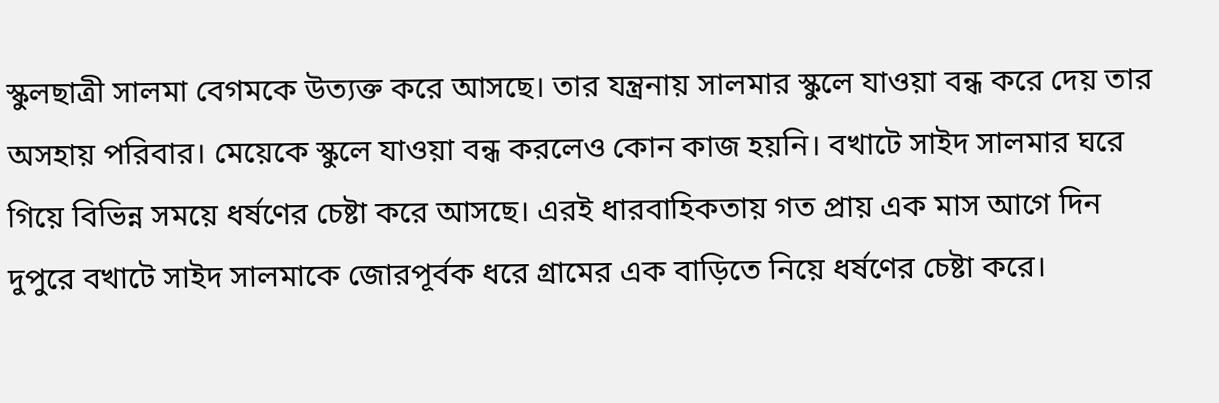স্কুলছাত্রী সালমা বেগমকে উত্যক্ত করে আসছে। তার যন্ত্রনায় সালমার স্কুলে যাওয়া বন্ধ করে দেয় তার অসহায় পরিবার। মেয়েকে স্কুলে যাওয়া বন্ধ করলেও কোন কাজ হয়নি। বখাটে সাইদ সালমার ঘরে গিয়ে বিভিন্ন সময়ে ধর্ষণের চেষ্টা করে আসছে। এরই ধারবাহিকতায় গত প্রায় এক মাস আগে দিন দুপুরে বখাটে সাইদ সালমাকে জোরপূর্বক ধরে গ্রামের এক বাড়িতে নিয়ে ধর্ষণের চেষ্টা করে।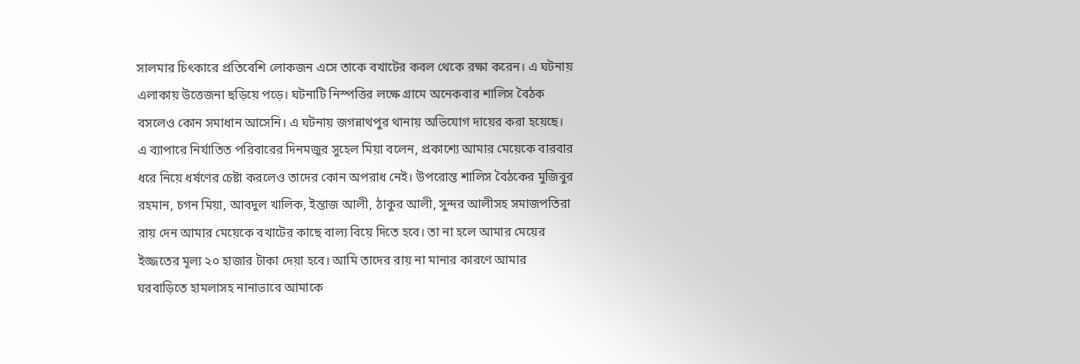সালমার চিৎকারে প্রতিবেশি লোকজন এসে তাকে বখাটের কবল থেকে রক্ষা করেন। এ ঘটনায় এলাকায় উত্তেজনা ছড়িয়ে পড়ে। ঘটনাটি নিস্পত্তির লক্ষে গ্রামে অনেকবার শালিস বৈঠক বসলেও কোন সমাধান আসেনি। এ ঘটনায় জগন্নাথপুর থানায় অভিযোগ দায়ের করা হয়েছে।
এ ব্যাপারে নির্যাতিত পরিবারের দিনমজুর সুহেল মিয়া বলেন, প্রকাশ্যে আমার মেয়েকে বারবার ধরে নিয়ে ধর্ষণের চেষ্টা করলেও তাদের কোন অপরাধ নেই। উপরোন্ত শালিস বৈঠকের মুজিবুর রহমান, চগন মিয়া, আবদুল খালিক, ইন্তাজ আলী, ঠাকুর আলী, সুন্দর আলীসহ সমাজপতিরা রায় দেন আমার মেয়েকে বখাটের কাছে বাল্য বিয়ে দিতে হবে। তা না হলে আমার মেয়ের ইজ্জতের মূল্য ২০ হাজার টাকা দেয়া হবে। আমি তাদের রায় না মানার কারণে আমার ঘরবাড়িতে হামলাসহ নানাভাবে আমাকে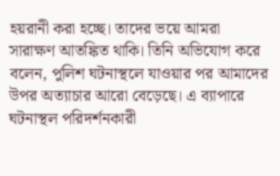হয়রানী করা হচ্ছে। তাদের ভয়ে আমরা সারাক্ষণ আতঙ্কিত থাকি। তিনি অভিযোগ করে বলেন, পুলিশ ঘটনাস্থলে যাওয়ার পর আমাদের উপর অত্যাচার আরো বেড়েছে। এ ব্যাপারে ঘটনাস্থল পরিদর্শনকারী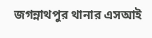জগন্নাথপুর থানার এসআই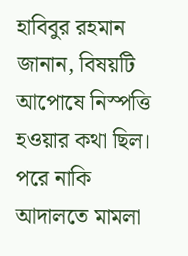হাবিবুর রহমান জানান, বিষয়টি আপোষে নিস্পত্তি হওয়ার কথা ছিল। পরে নাকি আদালতে মামলা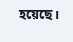হয়েছে।